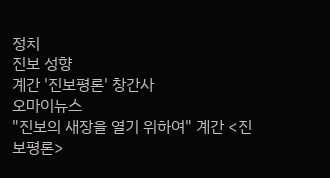정치
진보 성향
계간 '진보평론' 창간사
오마이뉴스
"진보의 새장을 열기 위하여" 계간 <진보평론>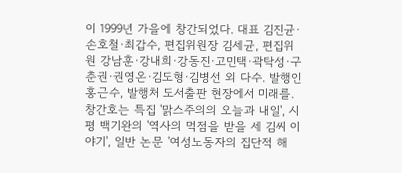이 1999년 가을에 창간되었다. 대표 김진균·손호철·최갑수, 편집위원장 김세균, 편집위원 강남훈·강내희·강동진·고민택·곽탁성·구춘권·권영온·김도형·김병선 외 다수. 발행인 홍근수, 발행처 도서출판 현장에서 미래를.
창간호는 특집 '맑스주의의 오늘과 내일', 시평 백기완의 '역사의 먹점을 받을 세 김씨 이야기', 일반 논문 '여성노동자의 집단적 해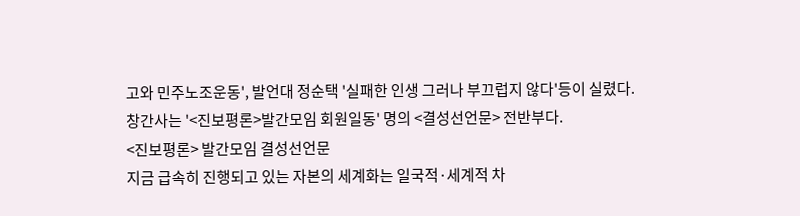고와 민주노조운동', 발언대 정순택 '실패한 인생 그러나 부끄럽지 않다'등이 실렸다.
창간사는 '<진보평론>발간모임 회원일동' 명의 <결성선언문> 전반부다.
<진보평론> 발간모임 결성선언문
지금 급속히 진행되고 있는 자본의 세계화는 일국적·세계적 차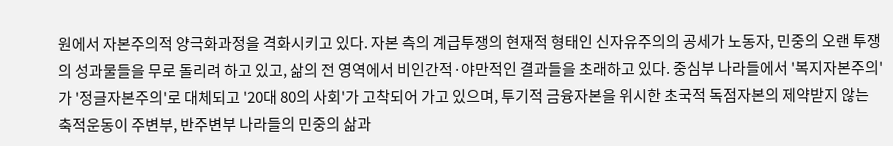원에서 자본주의적 양극화과정을 격화시키고 있다. 자본 측의 계급투쟁의 현재적 형태인 신자유주의의 공세가 노동자, 민중의 오랜 투쟁의 성과물들을 무로 돌리려 하고 있고, 삶의 전 영역에서 비인간적·야만적인 결과들을 초래하고 있다. 중심부 나라들에서 '복지자본주의'가 '정글자본주의'로 대체되고 '20대 80의 사회'가 고착되어 가고 있으며, 투기적 금융자본을 위시한 초국적 독점자본의 제약받지 않는 축적운동이 주변부, 반주변부 나라들의 민중의 삶과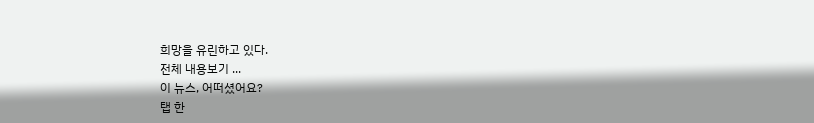희망을 유린하고 있다.
전체 내용보기 ...
이 뉴스, 어떠셨어요?
탭 한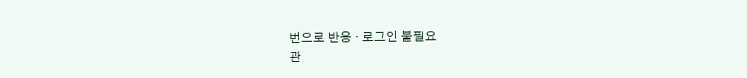번으로 반응 · 로그인 불필요
관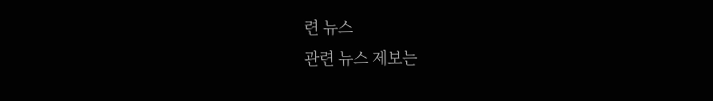련 뉴스
관련 뉴스 제보는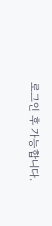로그인 후 가능합니다.